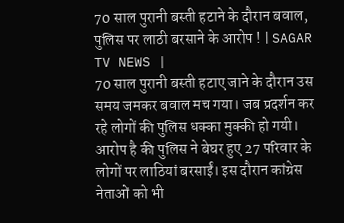70 साल पुरानी बस्ती हटाने के दौरान बवाल, पुलिस पर लाठी बरसाने के आरोप ! | SAGAR TV NEWS |
70 साल पुरानी बस्ती हटाए जाने के दौरान उस समय जमकर बवाल मच गया। जब प्रदर्शन कर रहे लोगों की पुलिस धक्का मुक्की हो गयी। आरोप है की पुलिस ने बेघर हुए 27 परिवार के लोगों पर लाठियां बरसाईं। इस दौरान कांग्रेस नेताओं को भी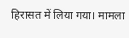हिरासत में लिया गया। मामला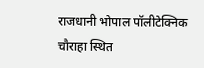राजधानी भोपाल पॉलीटेक्निक चौराहा स्थित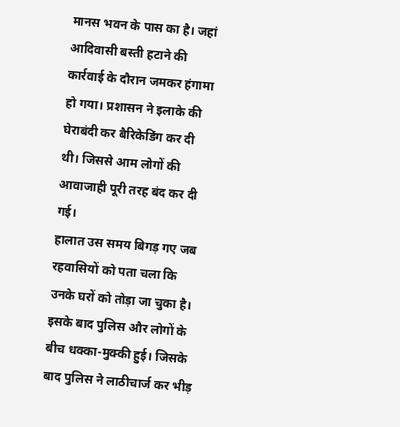मानस भवन के पास का है। जहां आदिवासी बस्ती हटाने की कार्रवाई के दौरान जमकर हंगामा हो गया। प्रशासन ने इलाके की घेराबंदी कर बैरिकेडिंग कर दी थी। जिससे आम लोगों की आवाजाही पूरी तरह बंद कर दी गई।
हालात उस समय बिगड़ गए जब रहवासियों को पता चला कि उनके घरों को तोड़ा जा चुका है। इसके बाद पुलिस और लोगों के बीच धक्का-मुक्की हुई। जिसके बाद पुलिस ने लाठीचार्ज कर भीड़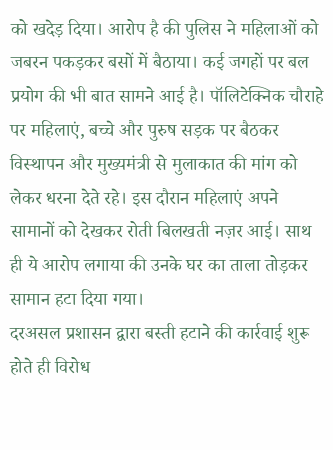को खदेड़ दिया। आरोप है की पुलिस ने महिलाओं को जबरन पकड़कर बसों में बैठाया। कई जगहों पर बल प्रयोग की भी बात सामने आई है। पॉलिटेक्निक चौराहे पर महिलाएं, बच्चे और पुरुष सड़क पर बैठकर विस्थापन और मुख्यमंत्री से मुलाकात की मांग को लेकर धरना देते रहे। इस दौरान महिलाएं अपने सामानों को देखकर रोती बिलखती नज़र आई। साथ ही ये आरोप लगाया की उनके घर का ताला तोड़कर सामान हटा दिया गया।
दरअसल प्रशासन द्वारा बस्ती हटाने की कार्रवाई शुरू होते ही विरोध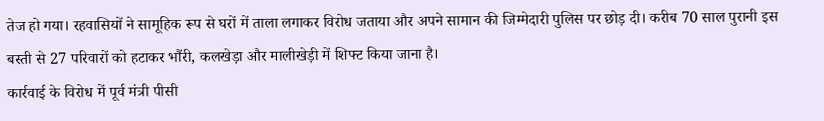तेज हो गया। रहवासियों ने सामूहिक रूप से घरों में ताला लगाकर विरोध जताया और अपने सामान की जिम्मेदारी पुलिस पर छोड़ दी। करीब 70 साल पुरानी इस बस्ती से 27 परिवारों को हटाकर भौंरी, कलखेड़ा और मालीखेड़ी में शिफ्ट किया जाना है।
कार्रवाई के विरोध में पूर्व मंत्री पीसी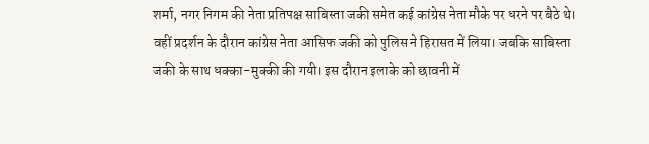शर्मा, नगर निगम की नेता प्रतिपक्ष साबिस्ता जकी समेत कई कांग्रेस नेता मौके पर धरने पर बैठे थे। वहीं प्रदर्शन के दौरान कांग्रेस नेता आसिफ जकी को पुलिस ने हिरासत में लिया। जबकि साबिस्ता जकी के साथ धक्का-मुक्की की गयी। इस दौरान इलाके को छावनी में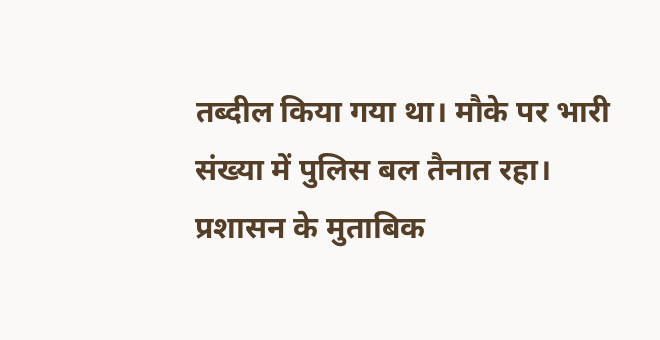तब्दील किया गया था। मौके पर भारी संख्या में पुलिस बल तैनात रहा। प्रशासन के मुताबिक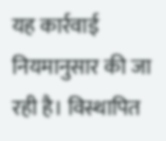यह कार्रवाई नियमानुसार की जा रही है। विस्थापित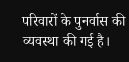परिवारों के पुनर्वास की व्यवस्था की गई है।